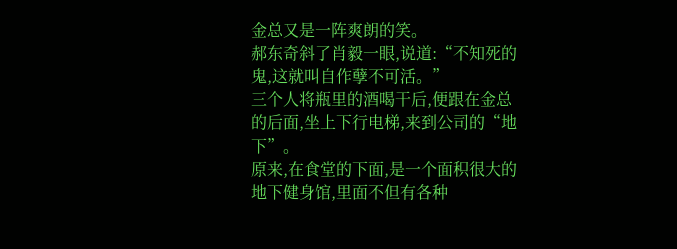金总又是一阵爽朗的笑。
郝东奇斜了肖毅一眼,说道:“不知死的鬼,这就叫自作孽不可活。”
三个人将瓶里的酒喝干后,便跟在金总的后面,坐上下行电梯,来到公司的“地下”。
原来,在食堂的下面,是一个面积很大的地下健身馆,里面不但有各种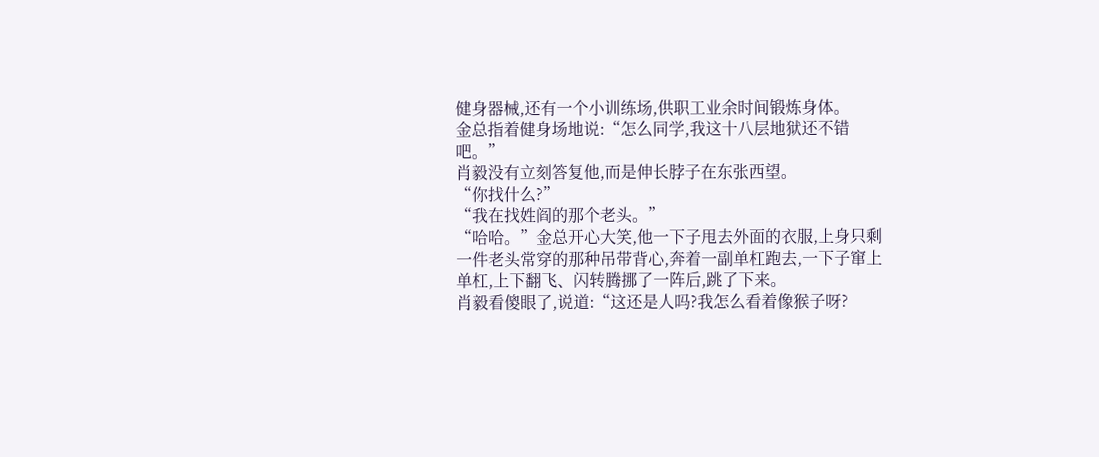健身器械,还有一个小训练场,供职工业余时间锻炼身体。
金总指着健身场地说:“怎么同学,我这十八层地狱还不错吧。”
肖毅没有立刻答复他,而是伸长脖子在东张西望。
“你找什么?”
“我在找姓阎的那个老头。”
“哈哈。”金总开心大笑,他一下子甩去外面的衣服,上身只剩一件老头常穿的那种吊带背心,奔着一副单杠跑去,一下子窜上单杠,上下翻飞、闪转腾挪了一阵后,跳了下来。
肖毅看傻眼了,说道:“这还是人吗?我怎么看着像猴子呀?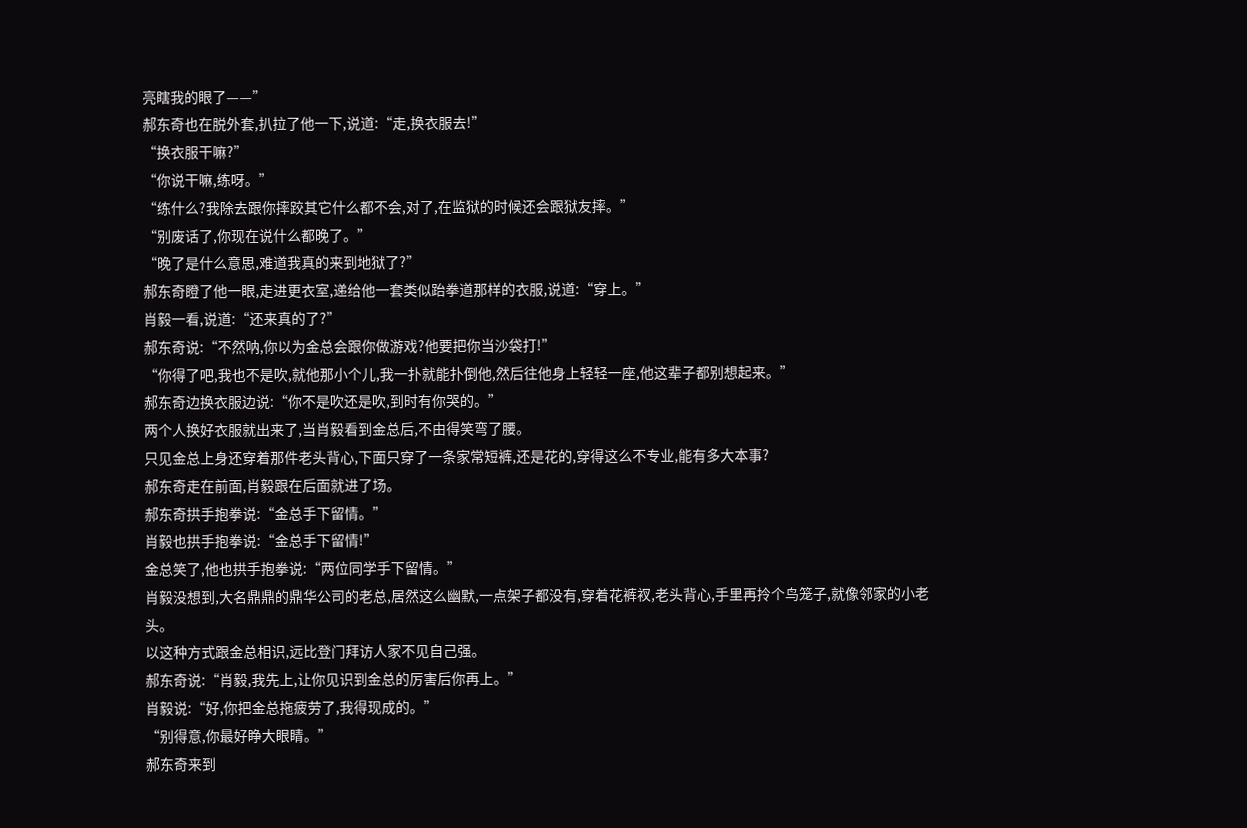亮瞎我的眼了——”
郝东奇也在脱外套,扒拉了他一下,说道:“走,换衣服去!”
“换衣服干嘛?”
“你说干嘛,练呀。”
“练什么?我除去跟你摔跤其它什么都不会,对了,在监狱的时候还会跟狱友摔。”
“别废话了,你现在说什么都晚了。”
“晚了是什么意思,难道我真的来到地狱了?”
郝东奇瞪了他一眼,走进更衣室,递给他一套类似跆拳道那样的衣服,说道:“穿上。”
肖毅一看,说道:“还来真的了?”
郝东奇说:“不然呐,你以为金总会跟你做游戏?他要把你当沙袋打!”
“你得了吧,我也不是吹,就他那小个儿,我一扑就能扑倒他,然后往他身上轻轻一座,他这辈子都别想起来。”
郝东奇边换衣服边说:“你不是吹还是吹,到时有你哭的。”
两个人换好衣服就出来了,当肖毅看到金总后,不由得笑弯了腰。
只见金总上身还穿着那件老头背心,下面只穿了一条家常短裤,还是花的,穿得这么不专业,能有多大本事?
郝东奇走在前面,肖毅跟在后面就进了场。
郝东奇拱手抱拳说:“金总手下留情。”
肖毅也拱手抱拳说:“金总手下留情!”
金总笑了,他也拱手抱拳说:“两位同学手下留情。”
肖毅没想到,大名鼎鼎的鼎华公司的老总,居然这么幽默,一点架子都没有,穿着花裤衩,老头背心,手里再拎个鸟笼子,就像邻家的小老头。
以这种方式跟金总相识,远比登门拜访人家不见自己强。
郝东奇说:“肖毅,我先上,让你见识到金总的厉害后你再上。”
肖毅说:“好,你把金总拖疲劳了,我得现成的。”
“别得意,你最好睁大眼睛。”
郝东奇来到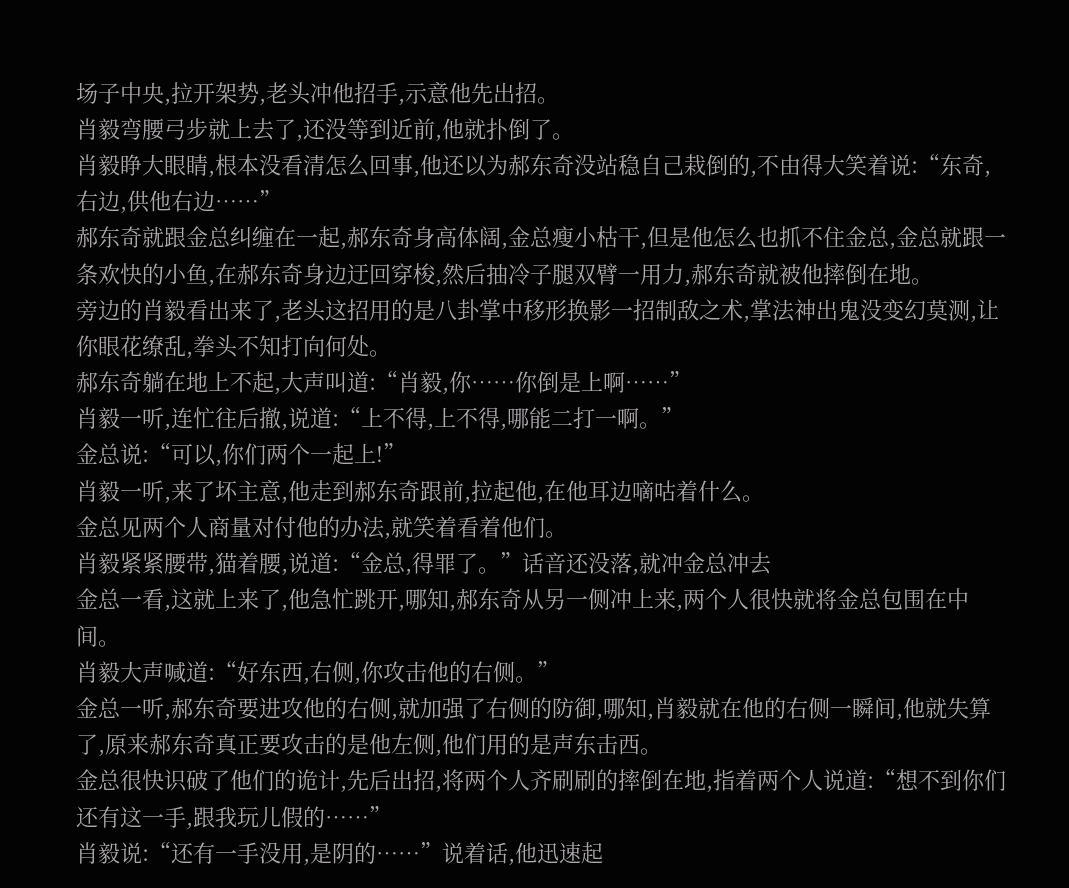场子中央,拉开架势,老头冲他招手,示意他先出招。
肖毅弯腰弓步就上去了,还没等到近前,他就扑倒了。
肖毅睁大眼睛,根本没看清怎么回事,他还以为郝东奇没站稳自己栽倒的,不由得大笑着说:“东奇,右边,供他右边……”
郝东奇就跟金总纠缠在一起,郝东奇身高体阔,金总瘦小枯干,但是他怎么也抓不住金总,金总就跟一条欢快的小鱼,在郝东奇身边迂回穿梭,然后抽冷子腿双臂一用力,郝东奇就被他摔倒在地。
旁边的肖毅看出来了,老头这招用的是八卦掌中移形换影一招制敌之术,掌法神出鬼没变幻莫测,让你眼花缭乱,拳头不知打向何处。
郝东奇躺在地上不起,大声叫道:“肖毅,你……你倒是上啊……”
肖毅一听,连忙往后撤,说道:“上不得,上不得,哪能二打一啊。”
金总说:“可以,你们两个一起上!”
肖毅一听,来了坏主意,他走到郝东奇跟前,拉起他,在他耳边嘀咕着什么。
金总见两个人商量对付他的办法,就笑着看着他们。
肖毅紧紧腰带,猫着腰,说道:“金总,得罪了。”话音还没落,就冲金总冲去
金总一看,这就上来了,他急忙跳开,哪知,郝东奇从另一侧冲上来,两个人很快就将金总包围在中间。
肖毅大声喊道:“好东西,右侧,你攻击他的右侧。”
金总一听,郝东奇要进攻他的右侧,就加强了右侧的防御,哪知,肖毅就在他的右侧一瞬间,他就失算了,原来郝东奇真正要攻击的是他左侧,他们用的是声东击西。
金总很快识破了他们的诡计,先后出招,将两个人齐刷刷的摔倒在地,指着两个人说道:“想不到你们还有这一手,跟我玩儿假的……”
肖毅说:“还有一手没用,是阴的……”说着话,他迅速起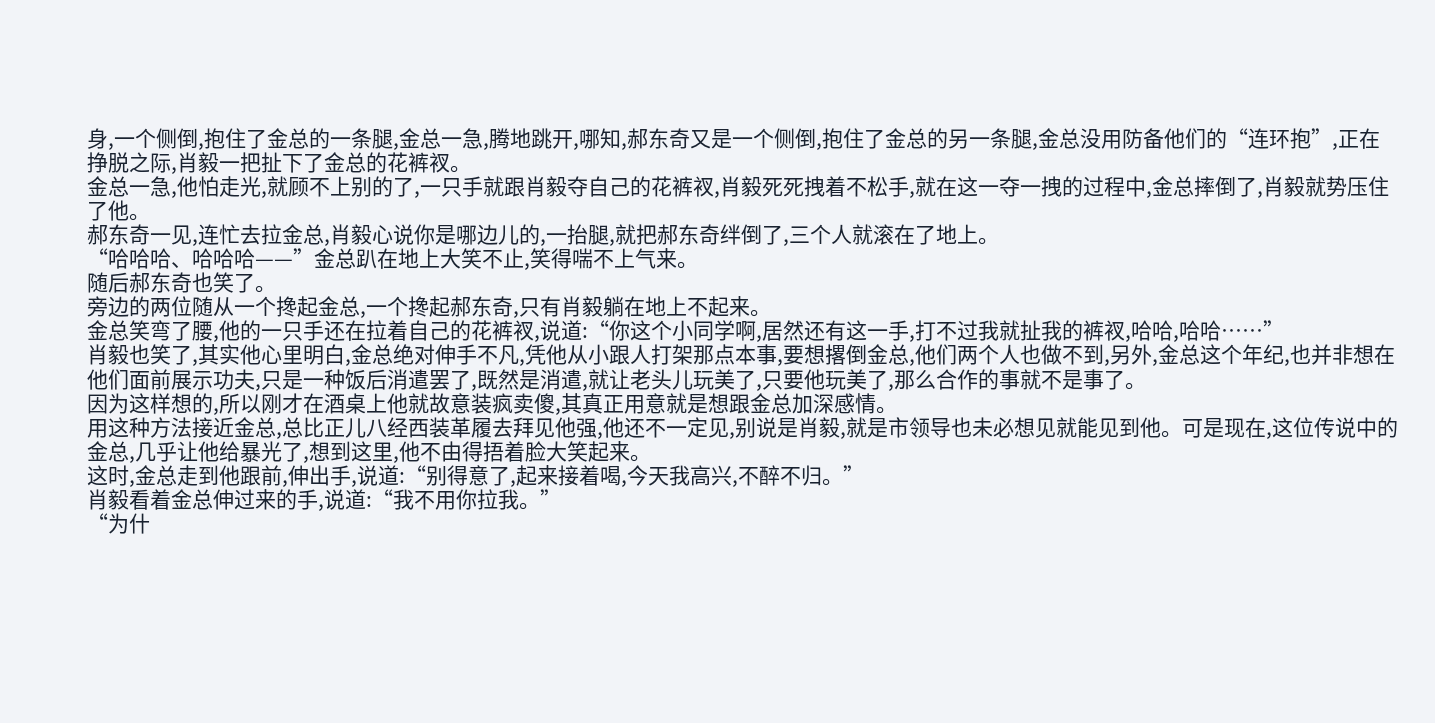身,一个侧倒,抱住了金总的一条腿,金总一急,腾地跳开,哪知,郝东奇又是一个侧倒,抱住了金总的另一条腿,金总没用防备他们的“连环抱”,正在挣脱之际,肖毅一把扯下了金总的花裤衩。
金总一急,他怕走光,就顾不上别的了,一只手就跟肖毅夺自己的花裤衩,肖毅死死拽着不松手,就在这一夺一拽的过程中,金总摔倒了,肖毅就势压住了他。
郝东奇一见,连忙去拉金总,肖毅心说你是哪边儿的,一抬腿,就把郝东奇绊倒了,三个人就滚在了地上。
“哈哈哈、哈哈哈——”金总趴在地上大笑不止,笑得喘不上气来。
随后郝东奇也笑了。
旁边的两位随从一个搀起金总,一个搀起郝东奇,只有肖毅躺在地上不起来。
金总笑弯了腰,他的一只手还在拉着自己的花裤衩,说道:“你这个小同学啊,居然还有这一手,打不过我就扯我的裤衩,哈哈,哈哈……”
肖毅也笑了,其实他心里明白,金总绝对伸手不凡,凭他从小跟人打架那点本事,要想撂倒金总,他们两个人也做不到,另外,金总这个年纪,也并非想在他们面前展示功夫,只是一种饭后消遣罢了,既然是消遣,就让老头儿玩美了,只要他玩美了,那么合作的事就不是事了。
因为这样想的,所以刚才在酒桌上他就故意装疯卖傻,其真正用意就是想跟金总加深感情。
用这种方法接近金总,总比正儿八经西装革履去拜见他强,他还不一定见,别说是肖毅,就是市领导也未必想见就能见到他。可是现在,这位传说中的金总,几乎让他给暴光了,想到这里,他不由得捂着脸大笑起来。
这时,金总走到他跟前,伸出手,说道:“别得意了,起来接着喝,今天我高兴,不醉不归。”
肖毅看着金总伸过来的手,说道:“我不用你拉我。”
“为什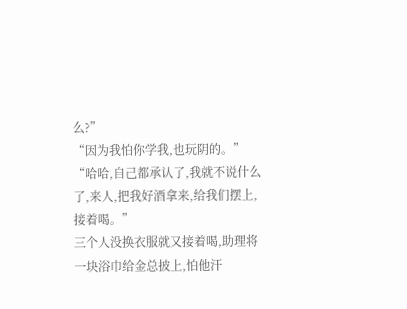么?”
“因为我怕你学我,也玩阴的。”
“哈哈,自己都承认了,我就不说什么了,来人,把我好酒拿来,给我们摆上,接着喝。”
三个人没换衣服就又接着喝,助理将一块浴巾给金总披上,怕他汗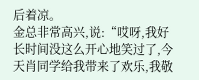后着凉。
金总非常高兴,说:“哎呀,我好长时间没这么开心地笑过了,今天肖同学给我带来了欢乐,我敬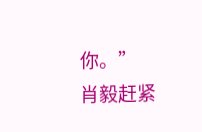你。”
肖毅赶紧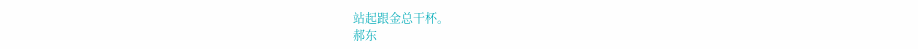站起跟金总干杯。
郝东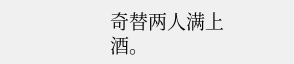奇替两人满上酒。